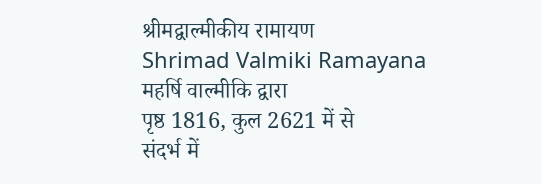श्रीमद्वाल्मीकीय रामायण
Shrimad Valmiki Ramayana
महर्षि वाल्मीकि द्वारा
पृष्ठ 1816, कुल 2621 में से
संदर्भ में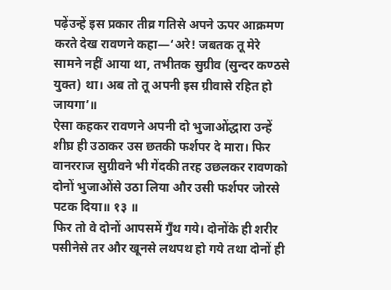पढ़ेंउन्हें इस प्रकार तीव्र गतिसे अपने ऊपर आक्रमण करते देख रावणने कहा—‘अरे! जबतक तू मेरे सामने नहीं आया था, तभीतक सुग्रीव (सुन्दर कण्ठसे युक्त) था। अब तो तू अपनी इस ग्रीवासे रहित हो जायगा’॥
ऐसा कहकर रावणने अपनी दो भुजाओंद्धारा उन्हें शीघ्र ही उठाकर उस छतकी फर्शपर दे मारा। फिर वानरराज सुग्रीवने भी गेंदकी तरह उछलकर रावणको दोनों भुजाओंसे उठा लिया और उसी फर्शपर जोरसे पटक दिया॥ १३ ॥
फिर तो वे दोनों आपसमें गुँथ गये। दोनोंके ही शरीर पसीनेसे तर और खूनसे लथपथ हो गये तथा दोनों ही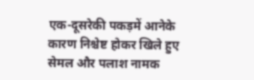एक-दूसरेकी पकड़में आनेके कारण निश्चेष्ट होकर खिले हुए सेमल और पलाश नामक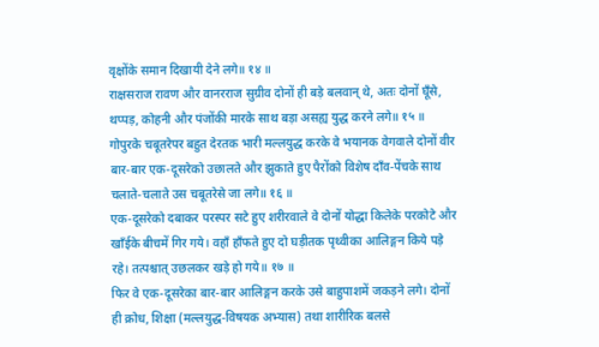वृक्षोंके समान दिखायी देने लगे॥ १४ ॥
राक्षसराज रावण और वानरराज सुग्रीव दोनों ही बड़े बलवान् थे, अतः दोनों घूँसे, थप्पड़, कोहनी और पंजोंकी मारके साथ बड़ा असह्य युद्ध करने लगे॥ १५ ॥
गोपुरके चबूतरेपर बहुत देरतक भारी मल्लयुद्ध करके वे भयानक वेगवाले दोनों वीर बार-बार एक-दूसरेको उछालते और झुकाते हुए पैरोंको विशेष दाँव-पेंचके साथ चलाते-चलाते उस चबूतरेसे जा लगे॥ १६ ॥
एक-दूसरेको दबाकर परस्पर सटे हुए शरीरवाले वे दोनों योद्धा किलेके परकोटे और खाँईके बीचमें गिर गये। वहाँ हाँफते हुए दो घड़ीतक पृथ्वीका आलिङ्गन किये पड़े रहे। तत्पश्चात् उछलकर खड़े हो गये॥ १७ ॥
फिर वे एक-दूसरेका बार-बार आलिङ्गन करके उसे बाहुपाशमें जकड़ने लगे। दोनों ही क्रोध, शिक्षा (मल्लयुद्ध-विषयक अभ्यास) तथा शारीरिक बलसे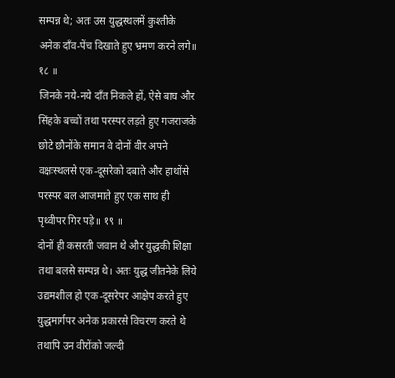सम्पन्न थे; अतः उस युद्धस्थलमें कुश्तीके अनेक दाँव-पेंच दिखाते हुए भ्रमण करने लगे॥ १८ ॥
जिनके नये-नये दाँत निकले हों, ऐसे बाघ और सिंहके बच्चों तथा परस्पर लड़ते हुए गजराजके छोटे छौनोंके समान वे दोनों वीर अपने वक्षःस्थलसे एक-दूसरेको दबाते और हाथोंसे परस्पर बल आजमाते हुए एक साथ ही पृथ्वीपर गिर पड़े॥ १९ ॥
दोनों ही कसरती जवान थे और युद्धकी शिक्षा तथा बलसे सम्पन्न थे। अतः युद्ध जीतनेके लिये उद्यमशील हो एक-दूसरेपर आक्षेप करते हुए युद्धमार्गपर अनेक प्रकारसे विचरण करते थे तथापि उन वीरोंको जल्दी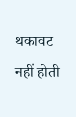थकावट नहीं होती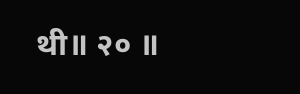थी॥ २० ॥